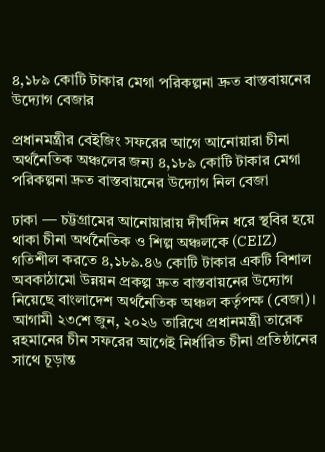৪,১৮৯ কোটি টাকার মেগা পরিকল্পনা দ্রুত বাস্তবায়নের উদ্যোগ বেজার

প্রধানমন্ত্রীর বেইজিং সফরের আগে আনোয়ারা চীনা অর্থনৈতিক অঞ্চলের জন্য ৪,১৮৯ কোটি টাকার মেগা পরিকল্পনা দ্রুত বাস্তবায়নের উদ্যোগ নিল বেজা

ঢাকা — চট্টগ্রামের আনোয়ারায় দীর্ঘদিন ধরে স্থবির হয়ে থাকা চীনা অর্থনৈতিক ও শিল্প অঞ্চলকে (CEIZ) গতিশীল করতে ৪,১৮৯.৪৬ কোটি টাকার একটি বিশাল অবকাঠামো উন্নয়ন প্রকল্প দ্রুত বাস্তবায়নের উদ্যোগ নিয়েছে বাংলাদেশ অর্থনৈতিক অঞ্চল কর্তৃপক্ষ (বেজা)। আগামী ২৩শে জুন, ২০২৬ তারিখে প্রধানমন্ত্রী তারেক রহমানের চীন সফরের আগেই নির্ধারিত চীনা প্রতিষ্ঠানের সাথে চূড়ান্ত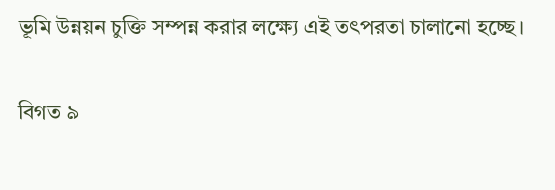ভূমি উন্নয়ন চুক্তি সম্পন্ন করার লক্ষ্যে এই তৎপরতা চালানো হচ্ছে।

বিগত ৯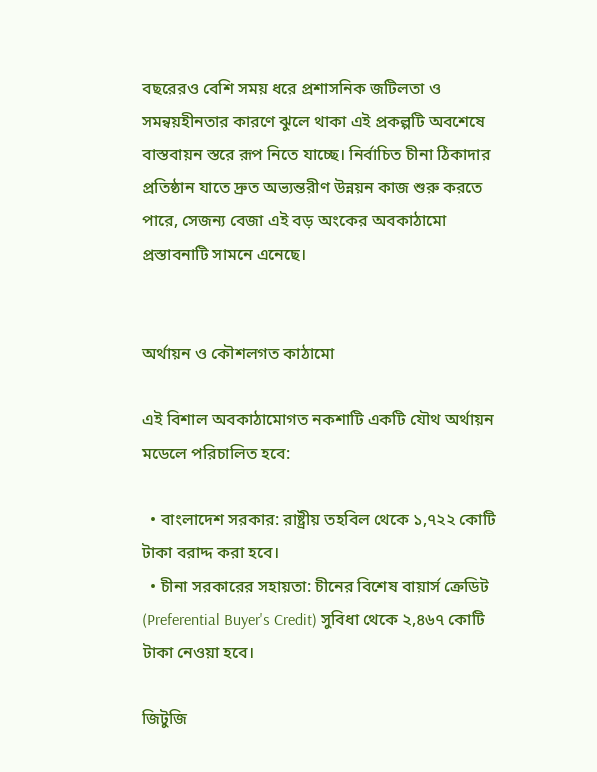বছরেরও বেশি সময় ধরে প্রশাসনিক জটিলতা ও সমন্বয়হীনতার কারণে ঝুলে থাকা এই প্রকল্পটি অবশেষে বাস্তবায়ন স্তরে রূপ নিতে যাচ্ছে। নির্বাচিত চীনা ঠিকাদার প্রতিষ্ঠান যাতে দ্রুত অভ্যন্তরীণ উন্নয়ন কাজ শুরু করতে পারে, সেজন্য বেজা এই বড় অংকের অবকাঠামো প্রস্তাবনাটি সামনে এনেছে।


অর্থায়ন ও কৌশলগত কাঠামো

এই বিশাল অবকাঠামোগত নকশাটি একটি যৌথ অর্থায়ন মডেলে পরিচালিত হবে:

  • বাংলাদেশ সরকার: রাষ্ট্রীয় তহবিল থেকে ১,৭২২ কোটি টাকা বরাদ্দ করা হবে।
  • চীনা সরকারের সহায়তা: চীনের বিশেষ বায়ার্স ক্রেডিট (Preferential Buyer's Credit) সুবিধা থেকে ২,৪৬৭ কোটি টাকা নেওয়া হবে।

জিটুজি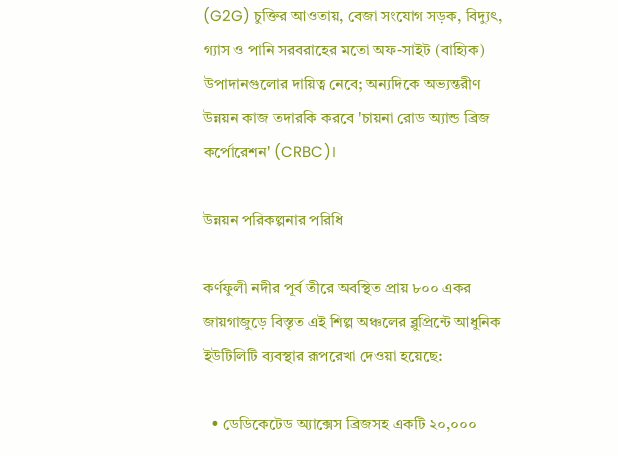(G2G) চুক্তির আওতায়, বেজা সংযোগ সড়ক, বিদ্যুৎ, গ্যাস ও পানি সরবরাহের মতো অফ-সাইট (বাহ্যিক) উপাদানগুলোর দায়িত্ব নেবে; অন্যদিকে অভ্যন্তরীণ উন্নয়ন কাজ তদারকি করবে 'চায়না রোড অ্যান্ড ব্রিজ কর্পোরেশন' (CRBC)।

উন্নয়ন পরিকল্পনার পরিধি

কর্ণফুলী নদীর পূর্ব তীরে অবস্থিত প্রায় ৮০০ একর জায়গাজুড়ে বিস্তৃত এই শিল্প অঞ্চলের ব্লুপ্রিন্টে আধুনিক ইউটিলিটি ব্যবস্থার রূপরেখা দেওয়া হয়েছে:

  • ডেডিকেটেড অ্যাক্সেস ব্রিজসহ একটি ২০,০০০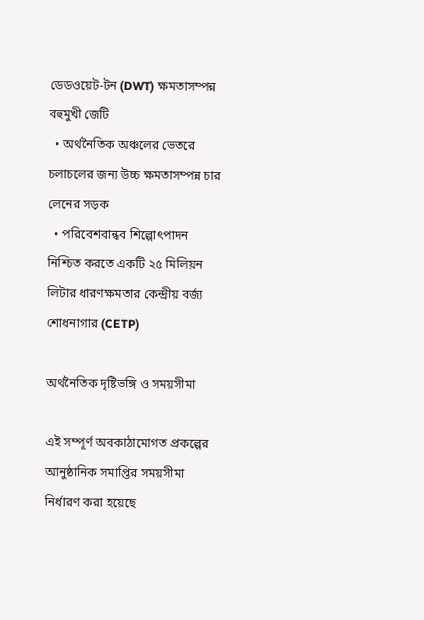ডেডওয়েট-টন (DWT) ক্ষমতাসম্পন্ন বহুমুখী জেটি
  • অর্থনৈতিক অঞ্চলের ভেতরে চলাচলের জন্য উচ্চ ক্ষমতাসম্পন্ন চার লেনের সড়ক
  • পরিবেশবান্ধব শিল্পোৎপাদন নিশ্চিত করতে একটি ২৫ মিলিয়ন লিটার ধারণক্ষমতার কেন্দ্রীয় বর্জ্য শোধনাগার (CETP)

অর্থনৈতিক দৃষ্টিভঙ্গি ও সময়সীমা

এই সম্পূর্ণ অবকাঠামোগত প্রকল্পের আনুষ্ঠানিক সমাপ্তির সময়সীমা নির্ধারণ করা হয়েছে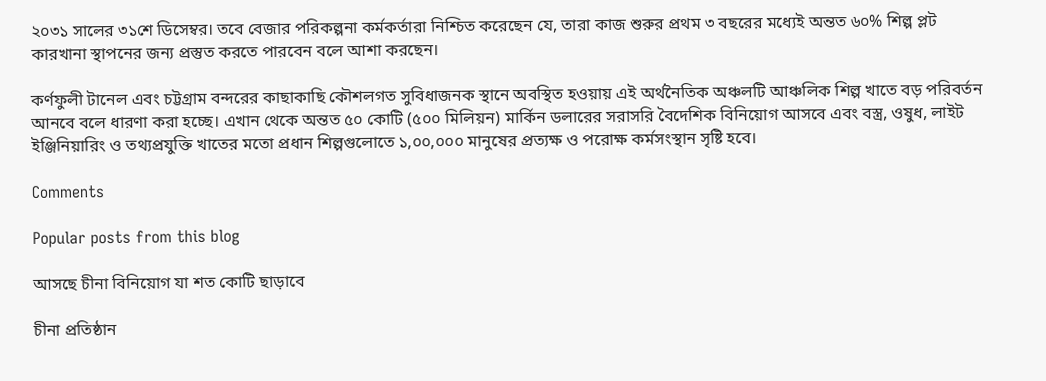২০৩১ সালের ৩১শে ডিসেম্বর। তবে বেজার পরিকল্পনা কর্মকর্তারা নিশ্চিত করেছেন যে, তারা কাজ শুরুর প্রথম ৩ বছরের মধ্যেই অন্তত ৬০% শিল্প প্লট কারখানা স্থাপনের জন্য প্রস্তুত করতে পারবেন বলে আশা করছেন।

কর্ণফুলী টানেল এবং চট্টগ্রাম বন্দরের কাছাকাছি কৌশলগত সুবিধাজনক স্থানে অবস্থিত হওয়ায় এই অর্থনৈতিক অঞ্চলটি আঞ্চলিক শিল্প খাতে বড় পরিবর্তন আনবে বলে ধারণা করা হচ্ছে। এখান থেকে অন্তত ৫০ কোটি (৫০০ মিলিয়ন) মার্কিন ডলারের সরাসরি বৈদেশিক বিনিয়োগ আসবে এবং বস্ত্র, ওষুধ, লাইট ইঞ্জিনিয়ারিং ও তথ্যপ্রযুক্তি খাতের মতো প্রধান শিল্পগুলোতে ১,০০,০০০ মানুষের প্রত্যক্ষ ও পরোক্ষ কর্মসংস্থান সৃষ্টি হবে।

Comments

Popular posts from this blog

আসছে চীনা বিনিয়োগ যা শত কোটি ছাড়াবে

চীনা প্রতিষ্ঠান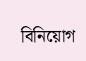বিনিয়োগ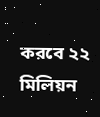করবে ২২ মিলিয়ন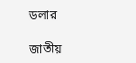ডলার

জাতীয়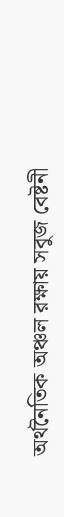অর্থনৈতিক অঞ্চল রক্ষায় সবুজ বেষ্টনী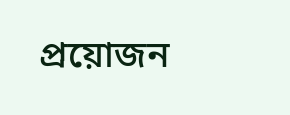প্রয়োজন